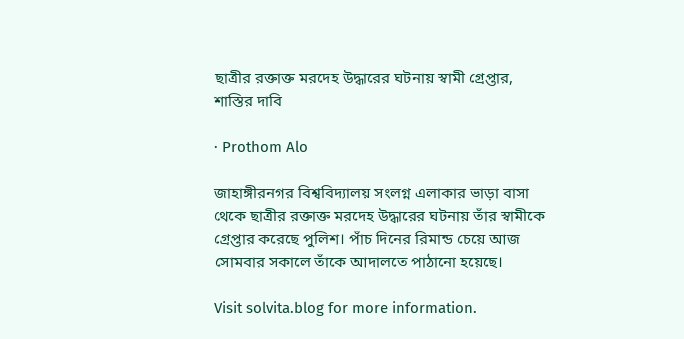ছাত্রীর রক্তাক্ত মরদেহ উদ্ধারের ঘটনায় স্বামী গ্রেপ্তার, শাস্তির দাবি

· Prothom Alo

জাহাঙ্গীরনগর বিশ্ববিদ্যালয় সংলগ্ন এলাকার ভাড়া বাসা থেকে ছাত্রীর রক্তাক্ত মরদেহ উদ্ধারের ঘটনায় তাঁর স্বামীকে গ্রেপ্তার করেছে পুলিশ। পাঁচ দিনের রিমান্ড চেয়ে আজ সোমবার সকালে তাঁকে আদালতে পাঠানো হয়েছে।

Visit solvita.blog for more information.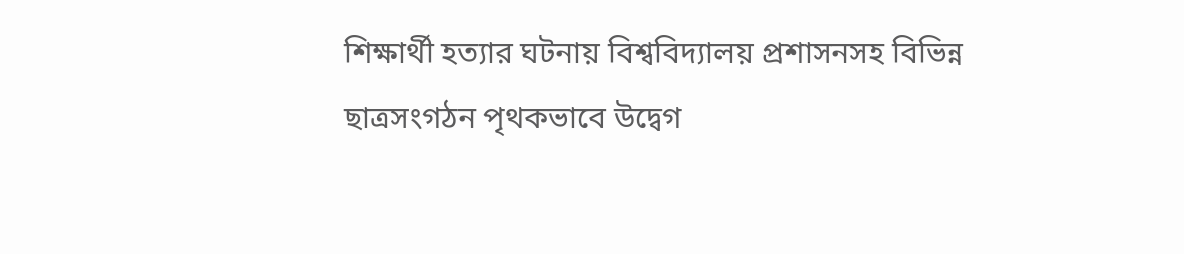শিক্ষার্থী হত্যার ঘটনায় বিশ্ববিদ্যালয় প্রশাসনসহ বিভিন্ন ছাত্রসংগঠন পৃথকভাবে উদ্বেগ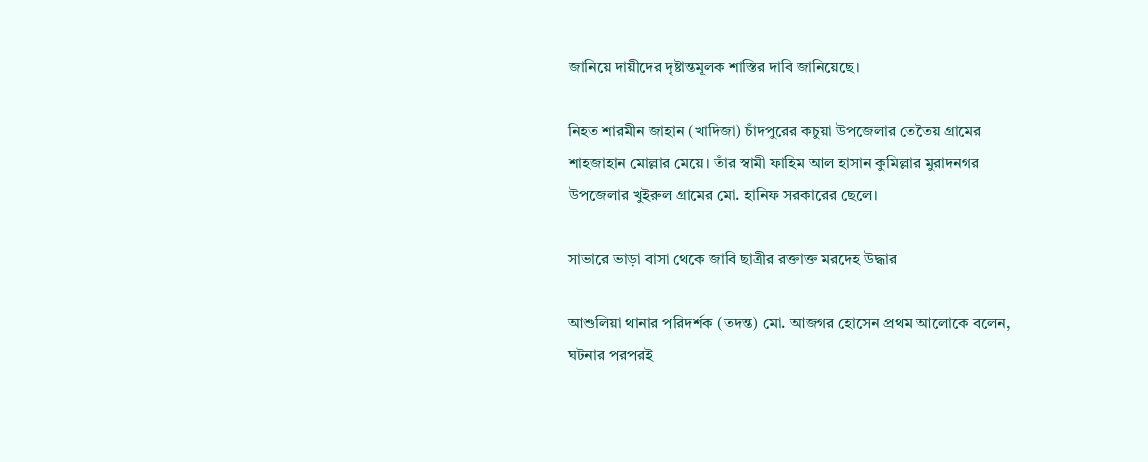জানিয়ে দায়ীদের দৃষ্টান্তমূলক শাস্তির দাবি জানিয়েছে।

নিহত শারমীন জাহান (খাদিজা) চাঁদপুরের কচুয়া উপজেলার তেতৈয় গ্রামের শাহজাহান মোল্লার মেয়ে। তাঁর স্বামী ফাহিম আল হাসান কুমিল্লার মুরাদনগর উপজেলার খুইরুল গ্রামের মো. হানিফ সরকারের ছেলে।

সাভারে ভাড়া বাসা থেকে জাবি ছাত্রীর রক্তাক্ত মরদেহ উদ্ধার

আশুলিয়া থানার পরিদর্শক (তদন্ত) মো. আজগর হোসেন প্রথম আলোকে বলেন, ঘটনার পরপরই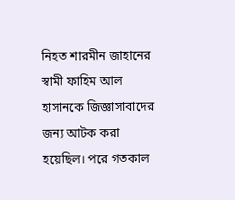নিহত শারমীন জাহানের স্বামী ফাহিম আল হাসানকে জিজ্ঞাসাবাদের জন্য আটক করা হয়েছিল। পরে গতকাল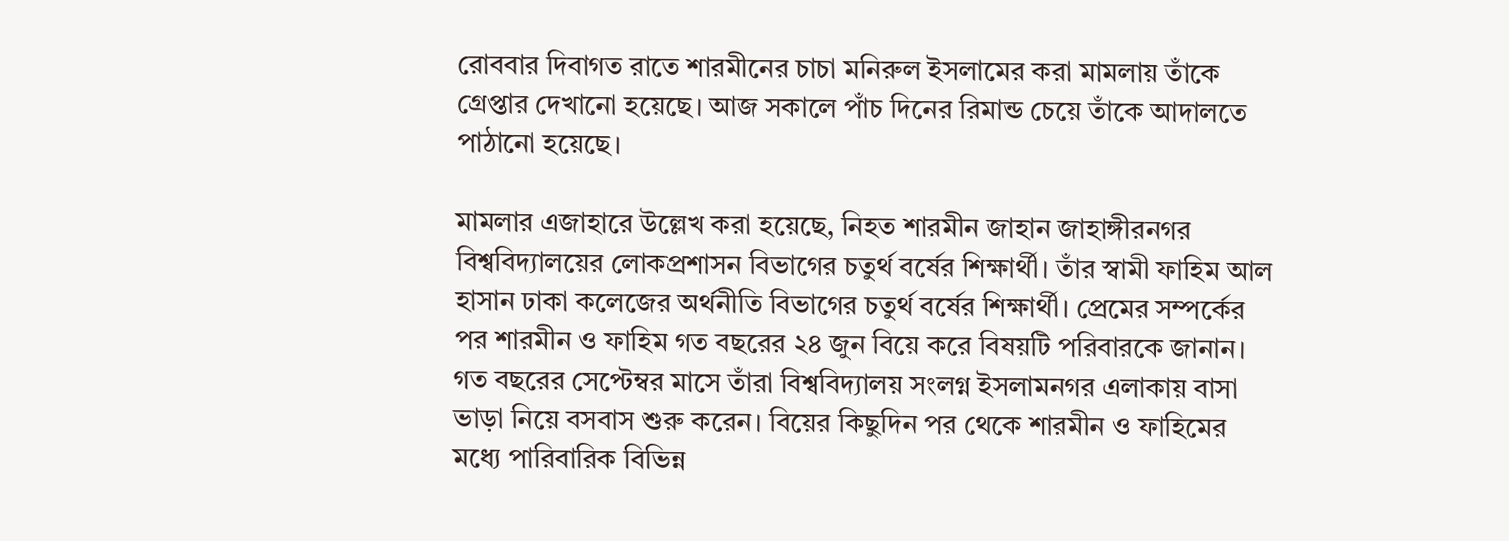রোববার দিবাগত রাতে শারমীনের চাচা মনিরুল ইসলামের করা মামলায় তাঁকে গ্রেপ্তার দেখানো হয়েছে। আজ সকালে পাঁচ দিনের রিমান্ড চেয়ে তাঁকে আদালতে পাঠানো হয়েছে।

মামলার এজাহারে উল্লেখ করা হয়েছে, নিহত শারমীন জাহান জাহাঙ্গীরনগর বিশ্ববিদ্যালয়ের লোকপ্রশাসন বিভাগের চতুর্থ বর্ষের শিক্ষার্থী। তাঁর স্বামী ফাহিম আল হাসান ঢাকা কলেজের অর্থনীতি বিভাগের চতুর্থ বর্ষের শিক্ষার্থী। প্রেমের সম্পর্কের পর শারমীন ও ফাহিম গত বছরের ২৪ জুন বিয়ে করে বিষয়টি পরিবারকে জানান। গত বছরের সেপ্টেম্বর মাসে তাঁরা বিশ্ববিদ্যালয় সংলগ্ন ইসলামনগর এলাকায় বাসা ভাড়া নিয়ে বসবাস শুরু করেন। বিয়ের কিছুদিন পর থেকে শারমীন ও ফাহিমের মধ্যে পারিবারিক বিভিন্ন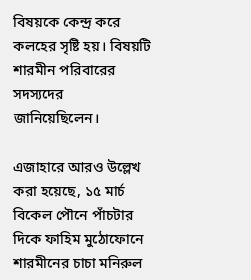বিষয়কে কেন্দ্র করে কলহের সৃষ্টি হয়। বিষয়টি শারমীন পরিবারের সদস্যদের জানিয়েছিলেন।

এজাহারে আরও উল্লেখ করা হয়েছে, ১৫ মার্চ বিকেল পৌনে পাঁচটার দিকে ফাহিম মুঠোফোনে শারমীনের চাচা মনিরুল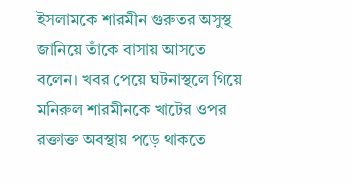ইসলামকে শারমীন গুরুতর অসুস্থ জানিয়ে তাঁকে বাসায় আসতে বলেন। খবর পেয়ে ঘটনাস্থলে গিয়ে মনিরুল শারমীনকে খাটের ওপর রক্তাক্ত অবস্থায় পড়ে থাকতে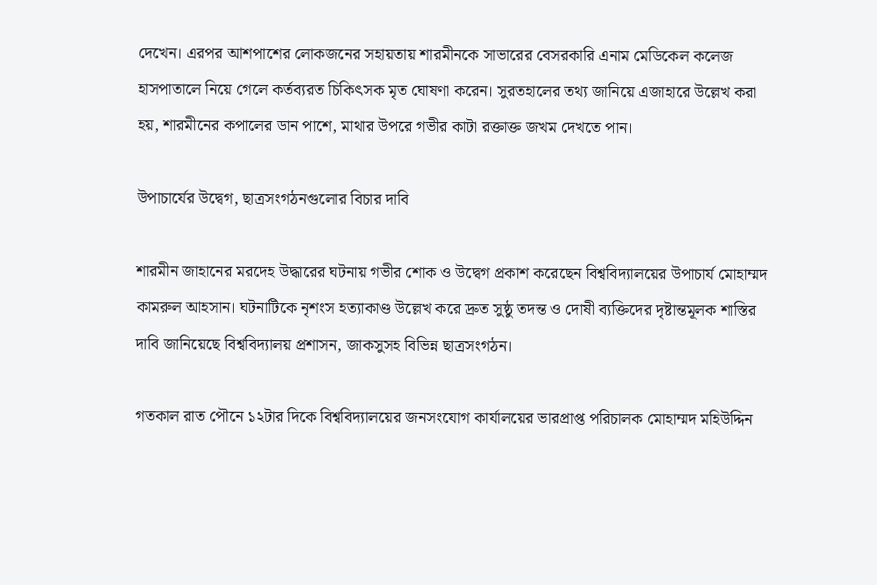দেখেন। এরপর আশপাশের লোকজনের সহায়তায় শারমীনকে সাভারের বেসরকারি এনাম মেডিকেল কলেজ হাসপাতালে নিয়ে গেলে কর্তব্যরত চিকিৎসক মৃত ঘোষণা করেন। সুরতহালের তথ্য জানিয়ে এজাহারে উল্লেখ করা হয়, শারমীনের কপালের ডান পাশে, মাথার উপরে গভীর কাটা রক্তাক্ত জখম দেখতে পান।

উপাচার্যের উদ্বেগ, ছাত্রসংগঠনগুলোর বিচার দাবি

শারমীন জাহানের মরদেহ উদ্ধারের ঘটনায় গভীর শোক ও উদ্বেগ প্রকাশ করেছেন বিশ্ববিদ্যালয়ের উপাচার্য মোহাম্মদ কামরুল আহসান। ঘটনাটিকে নৃশংস হত্যাকাণ্ড উল্লেখ করে দ্রুত সুষ্ঠু তদন্ত ও দোষী ব্যক্তিদের দৃষ্টান্তমূলক শাস্তির দাবি জানিয়েছে বিশ্ববিদ্যালয় প্রশাসন, জাকসুসহ বিভিন্ন ছাত্রসংগঠন।

গতকাল রাত পৌনে ১২টার দিকে বিশ্ববিদ্যালয়ের জনসংযোগ কার্যালয়ের ভারপ্রাপ্ত পরিচালক মোহাম্মদ মহিউদ্দিন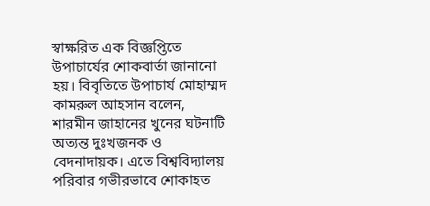স্বাক্ষরিত এক বিজ্ঞপ্তিতে উপাচার্যের শোকবার্তা জানানো হয়। বিবৃতিতে উপাচার্য মোহাম্মদ কামরুল আহসান বলেন, শারমীন জাহানের খুনের ঘটনাটি অত্যন্ত দুঃখজনক ও বেদনাদায়ক। এতে বিশ্ববিদ্যালয় পরিবার গভীরভাবে শোকাহত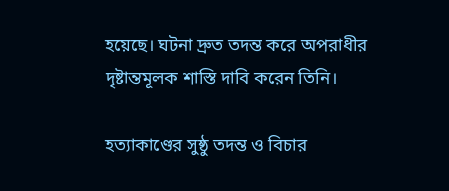হয়েছে। ঘটনা দ্রুত তদন্ত করে অপরাধীর দৃষ্টান্তমূলক শাস্তি দাবি করেন তিনি।

হত্যাকাণ্ডের সুষ্ঠু তদন্ত ও বিচার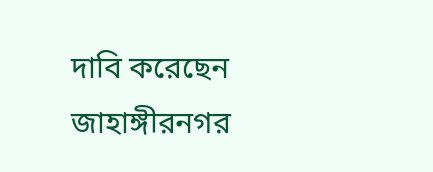দাবি করেছেন জাহাঙ্গীরনগর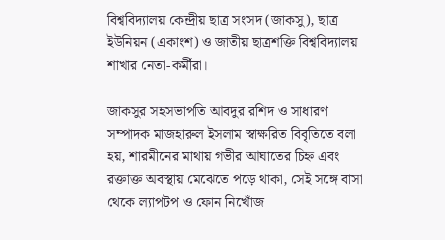বিশ্ববিদ্যালয় কেন্দ্রীয় ছাত্র সংসদ (জাকসু), ছাত্র ইউনিয়ন (একাংশ) ও জাতীয় ছাত্রশক্তি বিশ্ববিদ্যালয় শাখার নেতা-কর্মীরা।

জাকসুর সহসভাপতি আবদুর রশিদ ও সাধারণ সম্পাদক মাজহারুল ইসলাম স্বাক্ষরিত বিবৃতিতে বলা হয়, শারমীনের মাথায় গভীর আঘাতের চিহ্ন এবং রক্তাক্ত অবস্থায় মেঝেতে পড়ে থাকা, সেই সঙ্গে বাসা থেকে ল্যাপটপ ও ফোন নিখোঁজ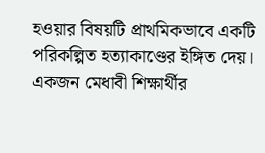হওয়ার বিষয়টি প্রাথমিকভাবে একটি পরিকল্পিত হত্যাকাণ্ডের ইঙ্গিত দেয়। একজন মেধাবী শিক্ষার্থীর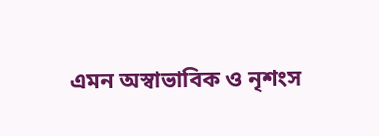এমন অস্বাভাবিক ও নৃশংস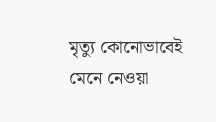মৃত্যু কোনোভাবেই মেনে নেওয়া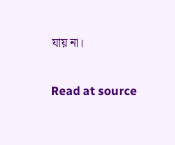যায় না।

Read at source